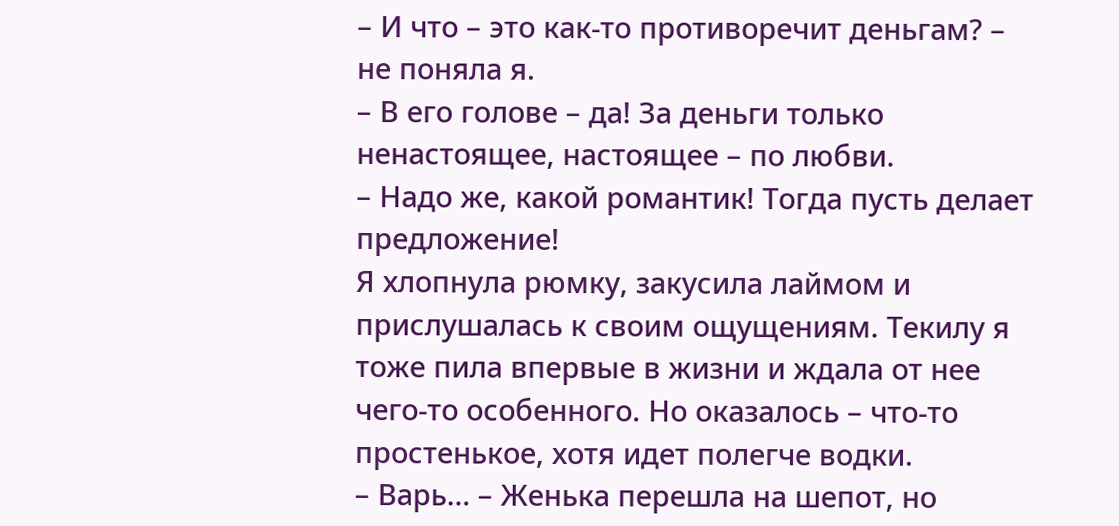– И что – это как-то противоречит деньгам? – не поняла я.
– В его голове – да! За деньги только ненастоящее, настоящее – по любви.
– Надо же, какой романтик! Тогда пусть делает предложение!
Я хлопнула рюмку, закусила лаймом и прислушалась к своим ощущениям. Текилу я тоже пила впервые в жизни и ждала от нее чего-то особенного. Но оказалось – что-то простенькое, хотя идет полегче водки.
– Варь… – Женька перешла на шепот, но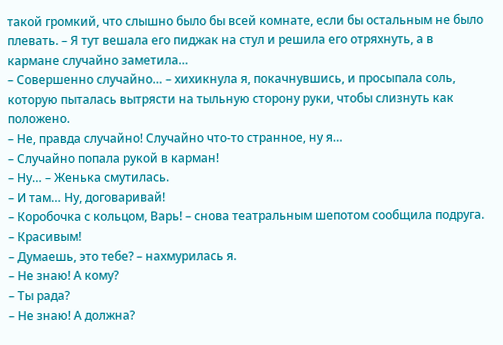такой громкий, что слышно было бы всей комнате, если бы остальным не было плевать. – Я тут вешала его пиджак на стул и решила его отряхнуть, а в кармане случайно заметила…
– Совершенно случайно… – хихикнула я, покачнувшись, и просыпала соль, которую пыталась вытрясти на тыльную сторону руки, чтобы слизнуть как положено.
– Не, правда случайно! Случайно что-то странное, ну я…
– Случайно попала рукой в карман!
– Ну… – Женька смутилась.
– И там… Ну, договаривай!
– Коробочка с кольцом, Варь! – снова театральным шепотом сообщила подруга. – Красивым!
– Думаешь, это тебе? – нахмурилась я.
– Не знаю! А кому?
– Ты рада?
– Не знаю! А должна?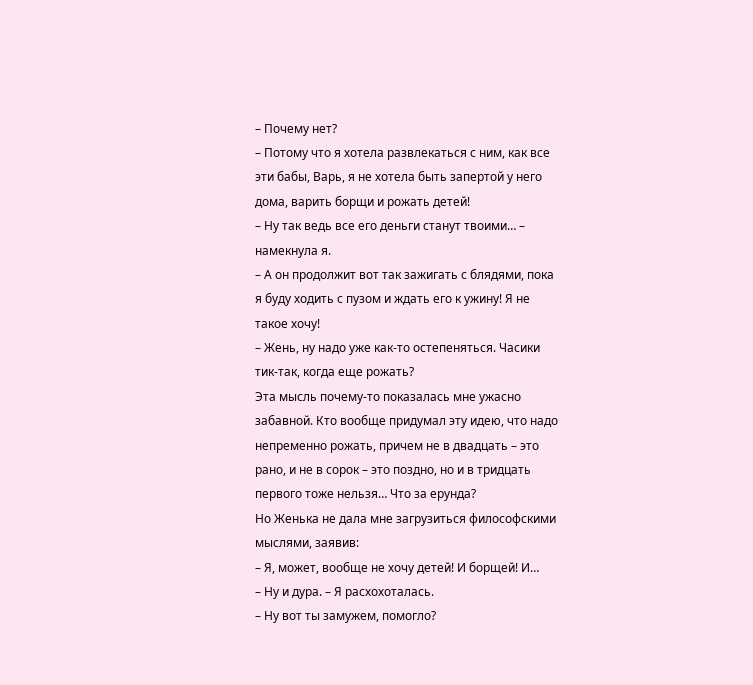– Почему нет?
– Потому что я хотела развлекаться с ним, как все эти бабы, Варь, я не хотела быть запертой у него дома, варить борщи и рожать детей!
– Ну так ведь все его деньги станут твоими… – намекнула я.
– А он продолжит вот так зажигать с блядями, пока я буду ходить с пузом и ждать его к ужину! Я не такое хочу!
– Жень, ну надо уже как-то остепеняться. Часики тик-так, когда еще рожать?
Эта мысль почему-то показалась мне ужасно забавной. Кто вообще придумал эту идею, что надо непременно рожать, причем не в двадцать – это рано, и не в сорок – это поздно, но и в тридцать первого тоже нельзя… Что за ерунда?
Но Женька не дала мне загрузиться философскими мыслями, заявив:
– Я, может, вообще не хочу детей! И борщей! И…
– Ну и дура. – Я расхохоталась.
– Ну вот ты замужем, помогло?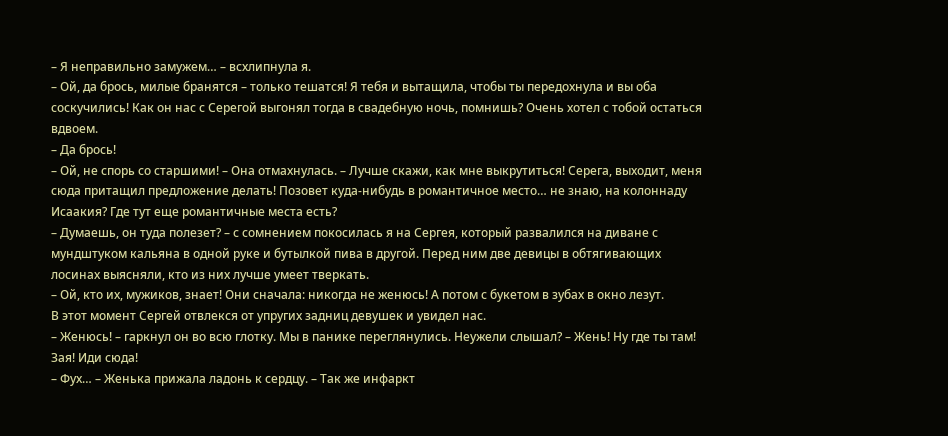– Я неправильно замужем… – всхлипнула я.
– Ой, да брось, милые бранятся – только тешатся! Я тебя и вытащила, чтобы ты передохнула и вы оба соскучились! Как он нас с Серегой выгонял тогда в свадебную ночь, помнишь? Очень хотел с тобой остаться вдвоем.
– Да брось!
– Ой, не спорь со старшими! – Она отмахнулась. – Лучше скажи, как мне выкрутиться! Серега, выходит, меня сюда притащил предложение делать! Позовет куда-нибудь в романтичное место… не знаю, на колоннаду Исаакия? Где тут еще романтичные места есть?
– Думаешь, он туда полезет? – с сомнением покосилась я на Сергея, который развалился на диване с мундштуком кальяна в одной руке и бутылкой пива в другой. Перед ним две девицы в обтягивающих лосинах выясняли, кто из них лучше умеет тверкать.
– Ой, кто их, мужиков, знает! Они сначала: никогда не женюсь! А потом с букетом в зубах в окно лезут.
В этот момент Сергей отвлекся от упругих задниц девушек и увидел нас.
– Женюсь! – гаркнул он во всю глотку. Мы в панике переглянулись. Неужели слышал? – Жень! Ну где ты там! Зая! Иди сюда!
– Фух… – Женька прижала ладонь к сердцу. – Так же инфаркт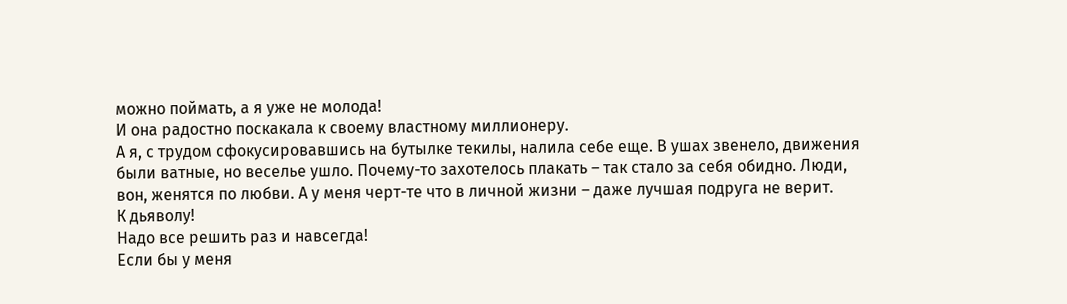можно поймать, а я уже не молода!
И она радостно поскакала к своему властному миллионеру.
А я, с трудом сфокусировавшись на бутылке текилы, налила себе еще. В ушах звенело, движения были ватные, но веселье ушло. Почему-то захотелось плакать – так стало за себя обидно. Люди, вон, женятся по любви. А у меня черт-те что в личной жизни – даже лучшая подруга не верит.
К дьяволу!
Надо все решить раз и навсегда!
Если бы у меня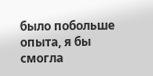было побольше опыта, я бы смогла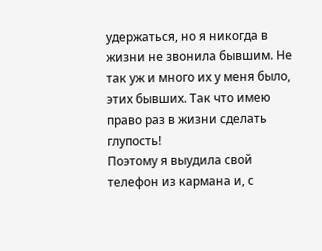удержаться, но я никогда в жизни не звонила бывшим. Не так уж и много их у меня было, этих бывших. Так что имею право раз в жизни сделать глупость!
Поэтому я выудила свой телефон из кармана и, с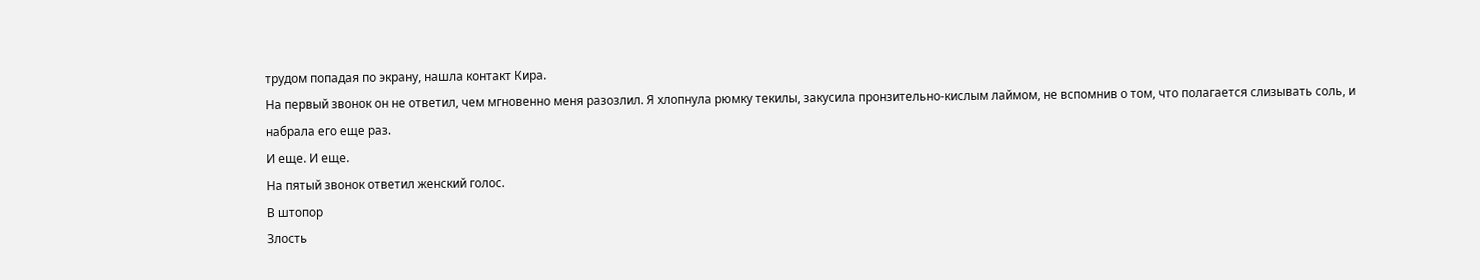трудом попадая по экрану, нашла контакт Кира.
На первый звонок он не ответил, чем мгновенно меня разозлил. Я хлопнула рюмку текилы, закусила пронзительно-кислым лаймом, не вспомнив о том, что полагается слизывать соль, и набрала его еще раз.
И еще. И еще.
На пятый звонок ответил женский голос.
В штопор
Злость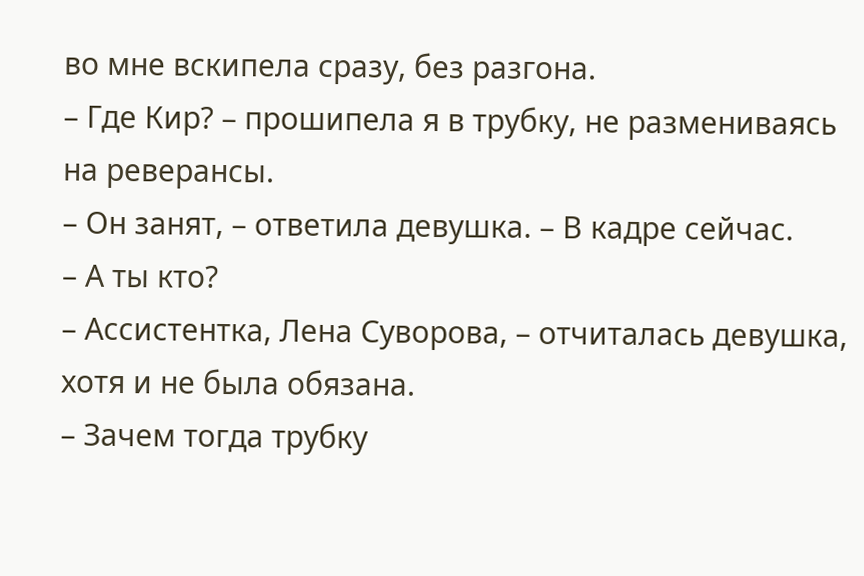во мне вскипела сразу, без разгона.
– Где Кир? – прошипела я в трубку, не размениваясь на реверансы.
– Он занят, – ответила девушка. – В кадре сейчас.
– А ты кто?
– Ассистентка, Лена Суворова, – отчиталась девушка, хотя и не была обязана.
– Зачем тогда трубку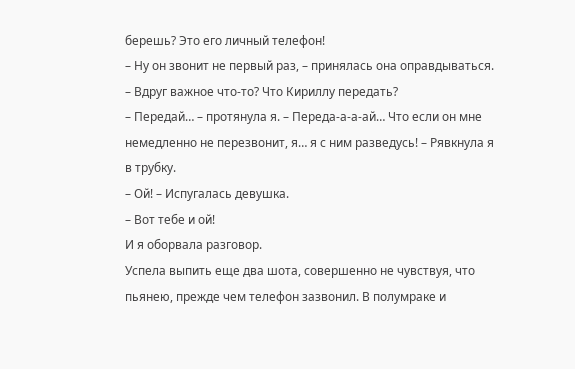берешь? Это его личный телефон!
– Ну он звонит не первый раз, – принялась она оправдываться. – Вдруг важное что-то? Что Кириллу передать?
– Передай… – протянула я. – Переда-а-а-ай… Что если он мне немедленно не перезвонит, я… я с ним разведусь! – Рявкнула я в трубку.
– Ой! – Испугалась девушка.
– Вот тебе и ой!
И я оборвала разговор.
Успела выпить еще два шота, совершенно не чувствуя, что пьянею, прежде чем телефон зазвонил. В полумраке и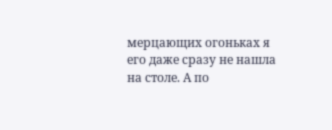мерцающих огоньках я его даже сразу не нашла на столе. А по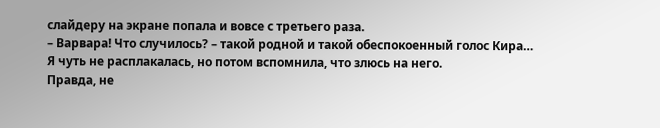слайдеру на экране попала и вовсе с третьего раза.
– Варвара! Что случилось? – такой родной и такой обеспокоенный голос Кира…
Я чуть не расплакалась, но потом вспомнила, что злюсь на него.
Правда, не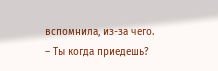вспомнила, из-за чего.
– Ты когда приедешь?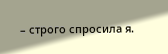– строго спросила я.